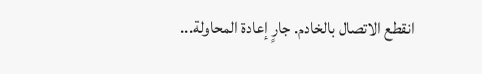انقطع الاتصال بالخادم. جارٍ إعادة المحاولة...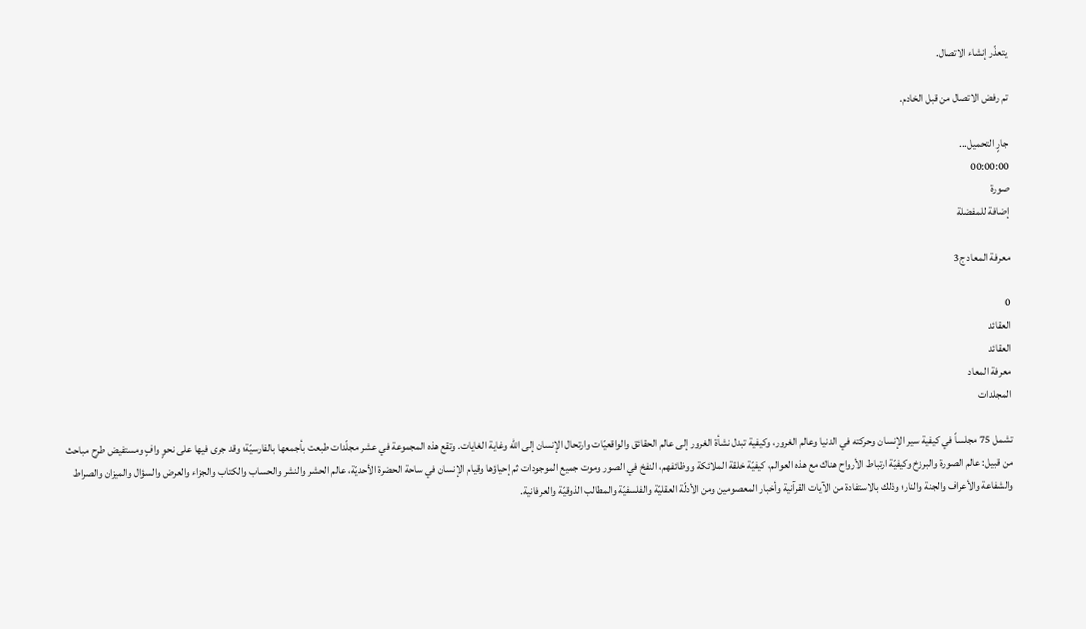يتعذّر إنشاء الاتصال.

تم رفض الاتصال من قبل الخادم.

جارٍ التحميل...
00:00:00
صورة
إضافة للمفضلة

معرفة المعاد ج3

0
العقائد
العقائد
معرفة المعاد
المجلدات

تشمل 75 مجلساً في كيفية سير الإنسان وحركته في الدنيا وعالم الغرور، وكيفية تبدل نشأة الغرور إلى عالم الحقائق والواقعيّات وارتحال الإنسان إلى الله وغاية الغايات. وتقع هذه المجموعة في عشر مجلّدات طبعت بأجمعها بالفارسيّة؛ وقد جرى فيها على نحوٍ وافٍ ومستفيض طرح مباحث من قبيل: عالم الصورة والبرزخ وكيفيّة ارتباط الأرواح هناك مع هذه العوالم، كيفيّة خلقة الملائكة ووظائفهم، النفخ في الصور وموت جميع الموجودات ثم إحياؤها وقيام الإنسان في ساحة الحضرة الأحديّة، عالم الحشر والنشر والحساب والكتاب والجزاء والعرض والسؤال والميزان والصراط والشفاعة والأعراف والجنة والنار؛ وذلك بالاستفادة من الآيات القرآنية وأخبار المعصومين ومن الأدلّة العقليّة والفلسفيّة والمطالب الذوقيّة والعرفانية.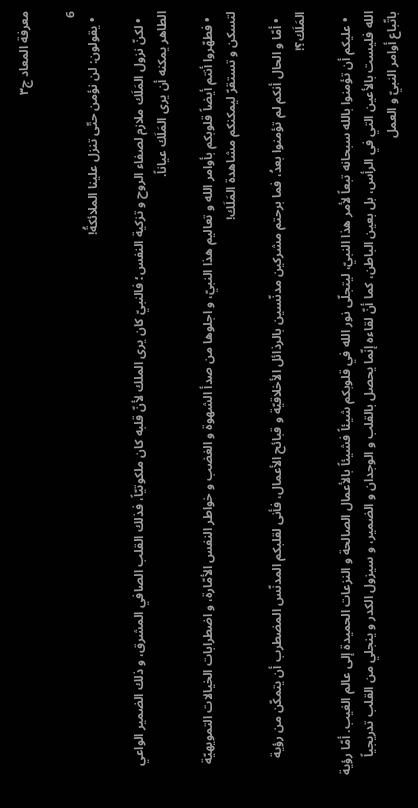معرفة المعاد ج۳

6
  • يقولون: لن نؤمن حتّى تنزل علينا الملائكةُ!

  • لكنّ نزول المَلَك ملازم لصفاء الروح و تزكية النفس؛ فالنبيّ كان يرى الملك لأنّ قلبه كان ملكوتيّاً، فذلك القلب الصافي المشرق، و ذلك الضمير الواعي الطاهر يمكنه أن يرى المَلَك عياناً.

  • فطهّروا أنتم أيضاً قلوبكم بأوامر الله و تعاليم هذا النبيّ، و اجلوها من صدأ الشهوة و الغضب و خواطر النفس الأمّارة، و اضطرابات الخيالات التمويهيّة لتسكن و تستقرّ ليمكنكم مشاهدة المَلَك!

  • أمّا و الحال أنكم لم تؤمنوا بعدُ، فما برحتم مشركين مدنّسين بالرذائل الأخلاقيّة و قبائح الأعمال، فأنى لقلبكم المدنّس المضطرب أن يتمكّن من رؤية المَلَك؟!

  • عليكم أن تؤمنوا بالله سبحانه تبعاً لأمر هذا النبيّ، ليتجلّى نور الله في قلوبكم شيئاً فشيئاً بالأعمال الصالحة و النزعات الحميدة إلى عالم الغيب. أمّا رؤية الله فليست بالأعين التي في الرأس، بل بعين الباطن، كما أنّ لقاءه إنّما يحصل بالقلب و الوجدان و الضمير، و سيزول الكدر و ينجلي من القلب تدريجياً باتّباع أوامر النبيّ و العمل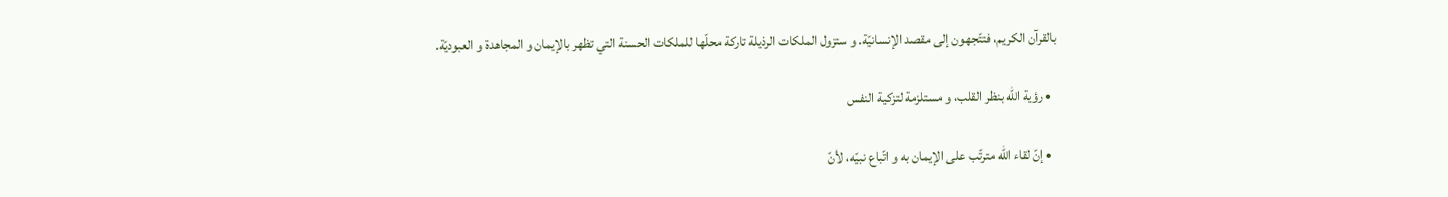بالقرآن الكريم، فتتّجهون إلى مقصد الإنسانيّة. و ستزول الملكات الرذيلة تاركة محلّها للملكات الحسنة التي تظهر بالإيمان و المجاهدة و العبوديّة.

  • رؤية الله بنظر القلب، و مستلزمة لتزكية النفس‌

  • إنّ لقاء الله مترتّب على الإيمان به و اتّباع نبيّه، لأنّ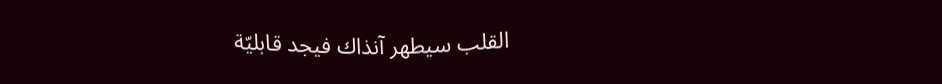القلب سيطهر آنذاك فيجد قابليّة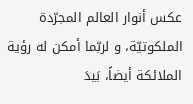عكس أنوار العالم المجرّدة الملكوتيّة، و لربّما أمكن له رؤية الملائكة أيضاً، بَيدَ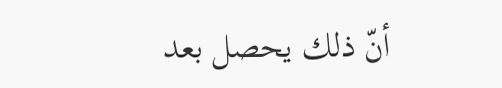أنّ ذلك يحصل بعد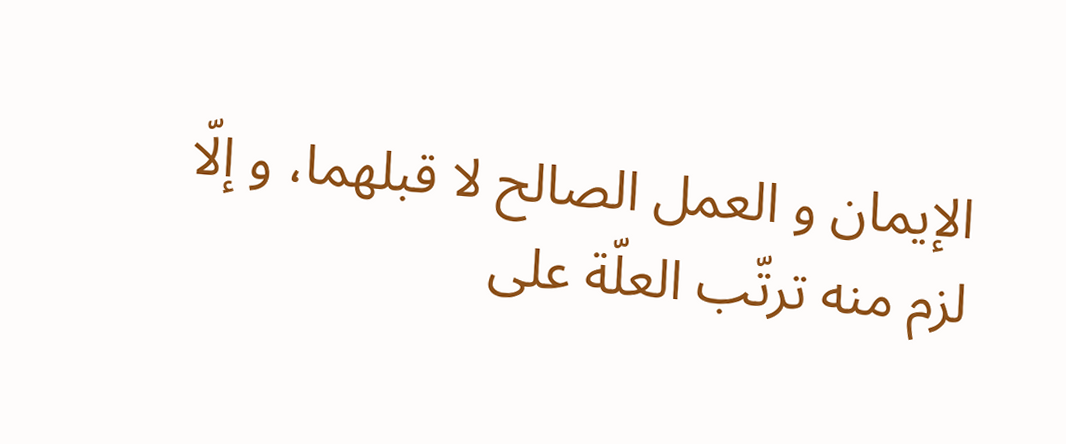الإيمان و العمل الصالح لا قبلهما، و إلّا لزم منه ترتّب العلّة على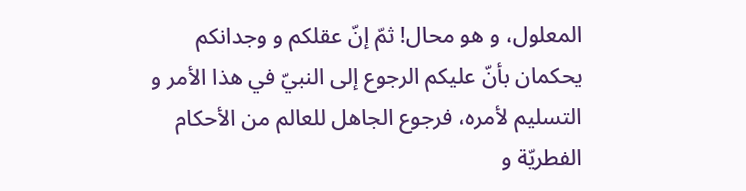المعلول، و هو محال! ثمّ إنّ عقلكم و وجدانكم يحكمان بأنّ عليكم الرجوع إلى النبيّ في هذا الأمر و التسليم لأمره، فرجوع الجاهل للعالم من الأحكام الفطريّة و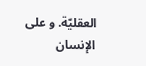العقليّة. و على الإنسان‌